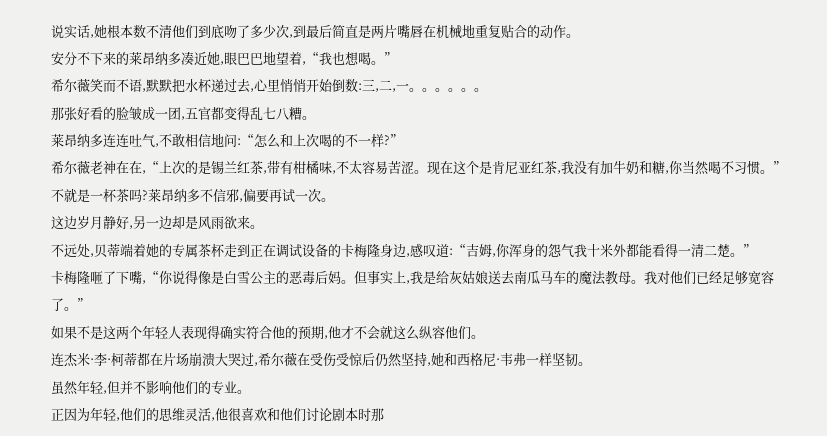说实话,她根本数不清他们到底吻了多少次,到最后简直是两片嘴唇在机械地重复贴合的动作。
安分不下来的莱昂纳多凑近她,眼巴巴地望着,“我也想喝。”
希尔薇笑而不语,默默把水杯递过去,心里悄悄开始倒数:三,二,一。。。。。。
那张好看的脸皱成一团,五官都变得乱七八糟。
莱昂纳多连连吐气,不敢相信地问:“怎么和上次喝的不一样?”
希尔薇老神在在,“上次的是锡兰红茶,带有柑橘味,不太容易苦涩。现在这个是肯尼亚红茶,我没有加牛奶和糖,你当然喝不习惯。”
不就是一杯茶吗?莱昂纳多不信邪,偏要再试一次。
这边岁月静好,另一边却是风雨欲来。
不远处,贝蒂端着她的专属茶杯走到正在调试设备的卡梅隆身边,感叹道:“吉姆,你浑身的怨气我十米外都能看得一清二楚。”
卡梅隆咂了下嘴,“你说得像是白雪公主的恶毒后妈。但事实上,我是给灰姑娘送去南瓜马车的魔法教母。我对他们已经足够宽容了。”
如果不是这两个年轻人表现得确实符合他的预期,他才不会就这么纵容他们。
连杰米·李·柯蒂都在片场崩溃大哭过,希尔薇在受伤受惊后仍然坚持,她和西格尼·韦弗一样坚韧。
虽然年轻,但并不影响他们的专业。
正因为年轻,他们的思维灵活,他很喜欢和他们讨论剧本时那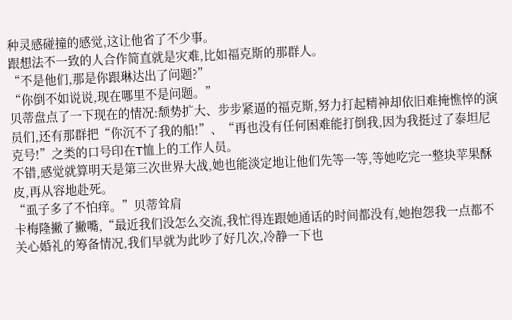种灵感碰撞的感觉,这让他省了不少事。
跟想法不一致的人合作简直就是灾难,比如福克斯的那群人。
“不是他们,那是你跟琳达出了问题?”
“你倒不如说说,现在哪里不是问题。”
贝蒂盘点了一下现在的情况:颓势扩大、步步紧逼的福克斯,努力打起精神却依旧难掩憔悴的演员们,还有那群把“你沉不了我的船!”、“再也没有任何困难能打倒我,因为我挺过了泰坦尼克号!”之类的口号印在T恤上的工作人员。
不错,感觉就算明天是第三次世界大战,她也能淡定地让他们先等一等,等她吃完一整块苹果酥皮,再从容地赴死。
“虱子多了不怕痒。”贝蒂耸肩
卡梅隆撇了撇嘴,“最近我们没怎么交流,我忙得连跟她通话的时间都没有,她抱怨我一点都不关心婚礼的筹备情况,我们早就为此吵了好几次,冷静一下也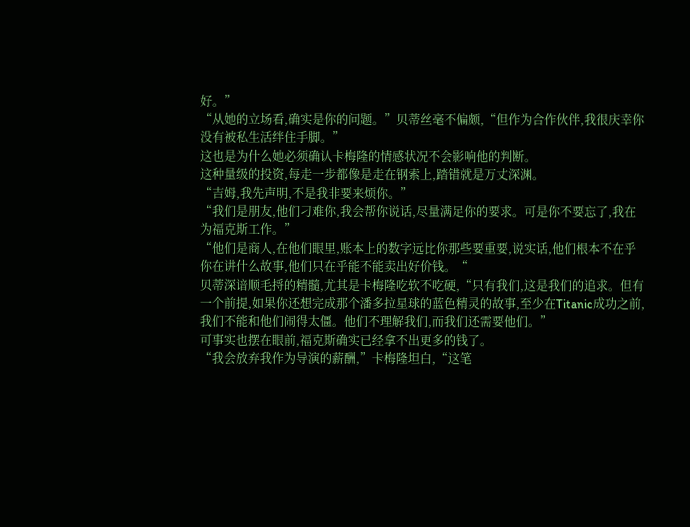好。”
“从她的立场看,确实是你的问题。”贝蒂丝毫不偏颇,“但作为合作伙伴,我很庆幸你没有被私生活绊住手脚。”
这也是为什么她必须确认卡梅隆的情感状况不会影响他的判断。
这种量级的投资,每走一步都像是走在钢索上,踏错就是万丈深渊。
“吉姆,我先声明,不是我非要来烦你。”
“我们是朋友,他们刁难你,我会帮你说话,尽量满足你的要求。可是你不要忘了,我在为福克斯工作。”
“他们是商人,在他们眼里,账本上的数字远比你那些要重要,说实话,他们根本不在乎你在讲什么故事,他们只在乎能不能卖出好价钱。“
贝蒂深谙顺毛捋的精髓,尤其是卡梅隆吃软不吃硬,“只有我们,这是我们的追求。但有一个前提,如果你还想完成那个潘多拉星球的蓝色精灵的故事,至少在Titanic成功之前,我们不能和他们闹得太僵。他们不理解我们,而我们还需要他们。”
可事实也摆在眼前,福克斯确实已经拿不出更多的钱了。
“我会放弃我作为导演的薪酬,”卡梅隆坦白,“这笔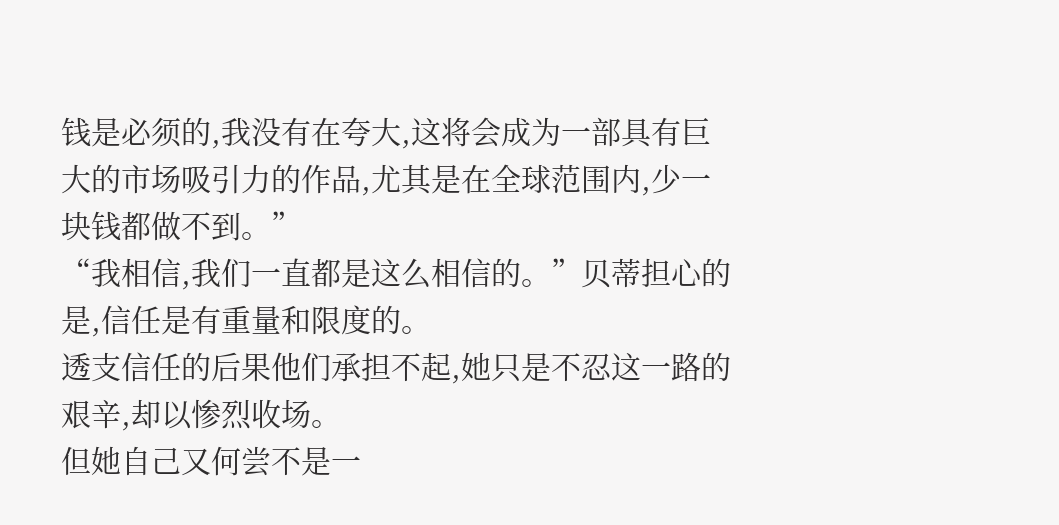钱是必须的,我没有在夸大,这将会成为一部具有巨大的市场吸引力的作品,尤其是在全球范围内,少一块钱都做不到。”
“我相信,我们一直都是这么相信的。”贝蒂担心的是,信任是有重量和限度的。
透支信任的后果他们承担不起,她只是不忍这一路的艰辛,却以惨烈收场。
但她自己又何尝不是一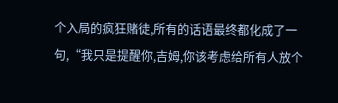个入局的疯狂赌徒,所有的话语最终都化成了一句,“我只是提醒你,吉姆,你该考虑给所有人放个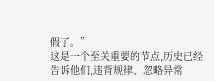假了。”
这是一个至关重要的节点,历史已经告诉他们,违背规律、忽略异常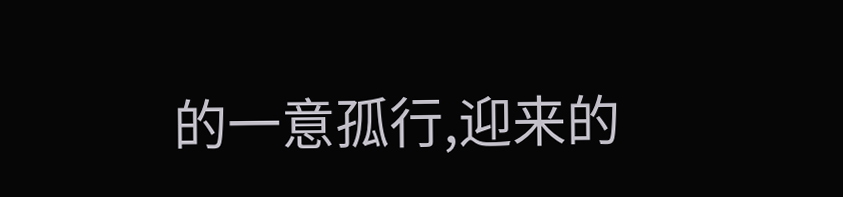的一意孤行,迎来的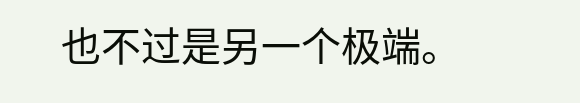也不过是另一个极端。